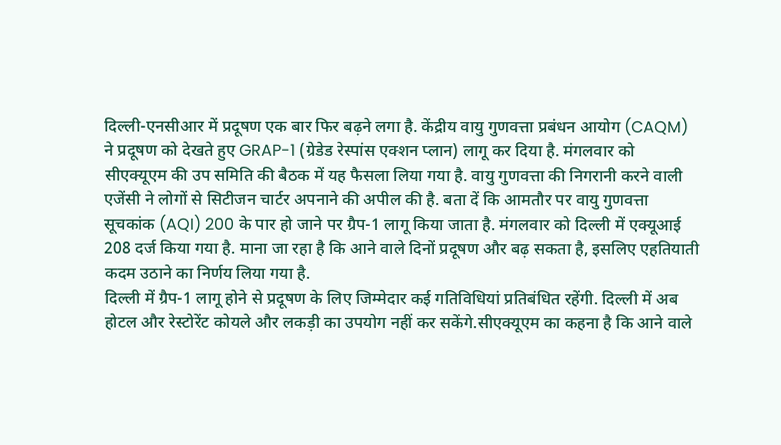दिल्ली-एनसीआर में प्रदूषण एक बार फिर बढ़ने लगा है. केंद्रीय वायु गुणवत्ता प्रबंधन आयोग (CAQM) ने प्रदूषण को देखते हुए GRAP-1 (ग्रेडेड रेस्पांस एक्शन प्लान) लागू कर दिया है. मंगलवार को सीएक्यूएम की उप समिति की बैठक में यह फैसला लिया गया है. वायु गुणवत्ता की निगरानी करने वाली एजेंसी ने लोगों से सिटीजन चार्टर अपनाने की अपील की है. बता दें कि आमतौर पर वायु गुणवत्ता सूचकांक (AQI) 200 के पार हो जाने पर ग्रैप-1 लागू किया जाता है. मंगलवार को दिल्ली में एक्यूआई 208 दर्ज किया गया है. माना जा रहा है कि आने वाले दिनों प्रदूषण और बढ़ सकता है, इसलिए एहतियाती कदम उठाने का निर्णय लिया गया है.
दिल्ली में ग्रैप-1 लागू होने से प्रदूषण के लिए जिम्मेदार कई गतिविधियां प्रतिबंधित रहेंगी. दिल्ली में अब होटल और रेस्टोरेंट कोयले और लकड़ी का उपयोग नहीं कर सकेंगे.सीएक्यूएम का कहना है कि आने वाले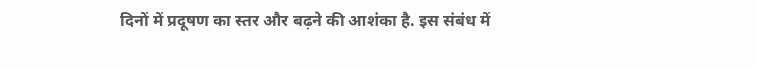दिनों में प्रदूषण का स्तर और बढ़ने की आशंका है. इस संबंध में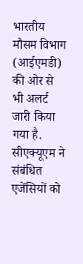भारतीय मौसम विभाग (आईएमडी) की ओर से भी अलर्ट जारी किया गया है. सीएक्यूएम ने संबंधित एजेंसियों को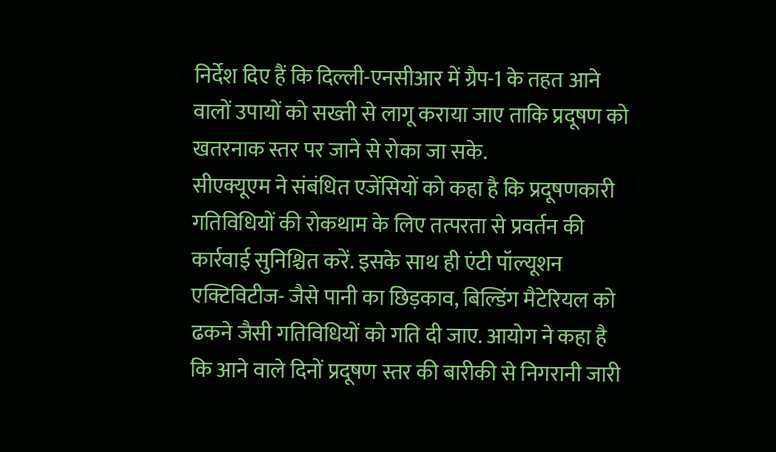निर्देश दिए हैं कि दिल्ली-एनसीआर में ग्रैप-1 के तहत आने वालों उपायों को सख्ती से लागू कराया जाए ताकि प्रदूषण को खतरनाक स्तर पर जाने से रोका जा सके.
सीएक्यूएम ने संबंधित एजेंसियों को कहा है कि प्रदूषणकारी गतिविधियों की रोकथाम के लिए तत्परता से प्रवर्तन की कार्रवाई सुनिश्चित करें. इसके साथ ही एंटी पॉल्यूशन एक्टिविटीज- जैसे पानी का छिड़काव, बिल्डिंग मैटेरियल को ढकने जैसी गतिविधियों को गति दी जाए. आयोग ने कहा है कि आने वाले दिनों प्रदूषण स्तर की बारीकी से निगरानी जारी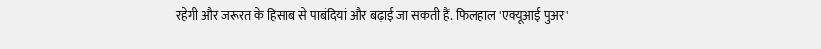रहेगी और जरूरत के हिसाब से पाबंदियां और बढ़ाई जा सकती हैं. फिलहाल 'एक्यूआई पुअर'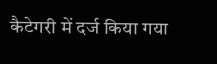कैटेगरी में दर्ज किया गया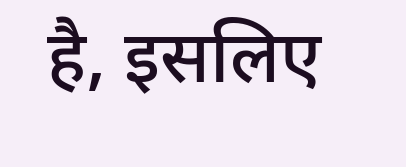है, इसलिए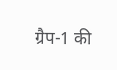ग्रैप-1 की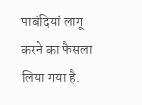पाबंदियां लागू करने का फैसला लिया गया है.